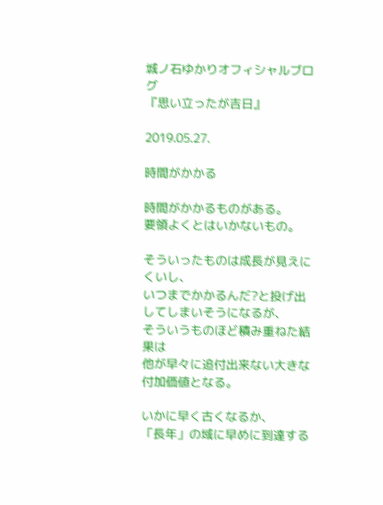城ノ石ゆかりオフィシャルブログ
『思い立ったが吉日』

2019.05.27.

時間がかかる

時間がかかるものがある。
要領よくとはいかないもの。

そういったものは成長が見えにくいし、
いつまでかかるんだ?と投げ出してしまいそうになるが、
そういうものほど積み重ねた結果は
他が早々に追付出来ない大きな付加価値となる。

いかに早く古くなるか、
「長年」の域に早めに到達する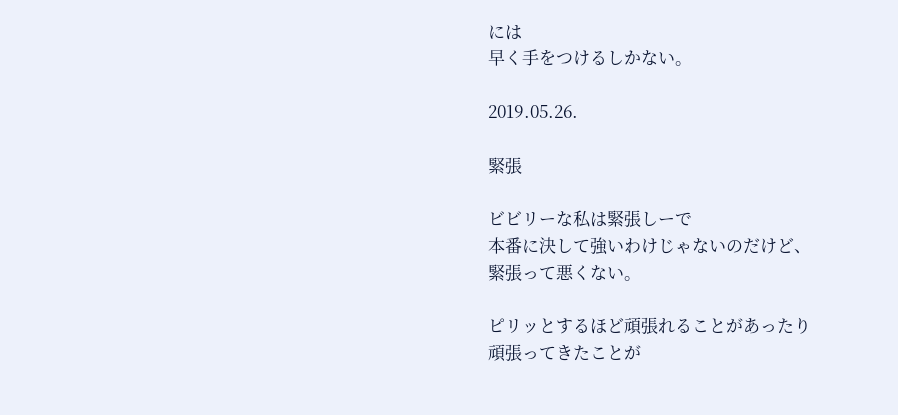には
早く手をつけるしかない。

2019.05.26.

緊張

ビビリーな私は緊張しーで
本番に決して強いわけじゃないのだけど、
緊張って悪くない。

ピリッとするほど頑張れることがあったり
頑張ってきたことが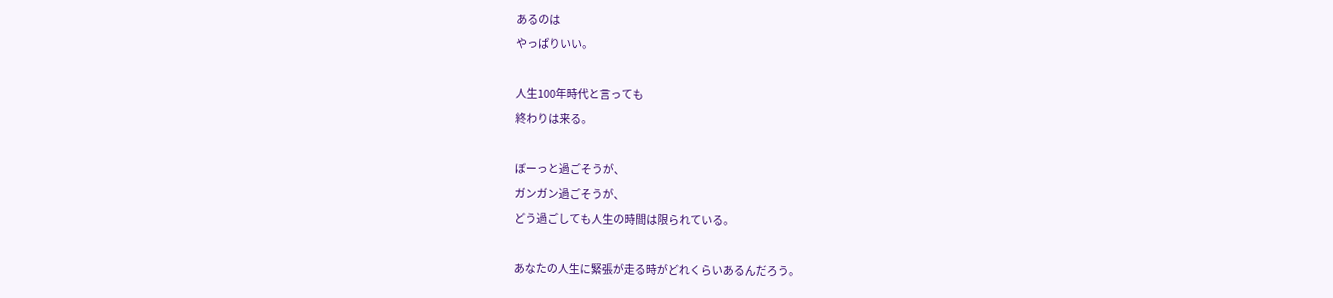あるのは
やっぱりいい。

人生100年時代と言っても
終わりは来る。

ぼーっと過ごそうが、
ガンガン過ごそうが、
どう過ごしても人生の時間は限られている。

あなたの人生に緊張が走る時がどれくらいあるんだろう。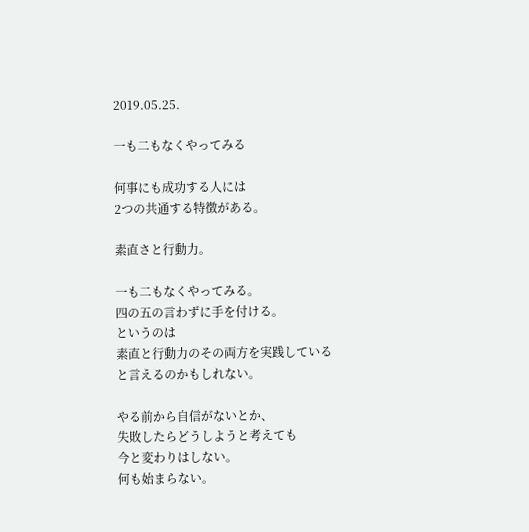2019.05.25.

一も二もなくやってみる

何事にも成功する人には
2つの共通する特徴がある。

素直さと行動力。

一も二もなくやってみる。
四の五の言わずに手を付ける。
というのは
素直と行動力のその両方を実践している
と言えるのかもしれない。

やる前から自信がないとか、
失敗したらどうしようと考えても
今と変わりはしない。
何も始まらない。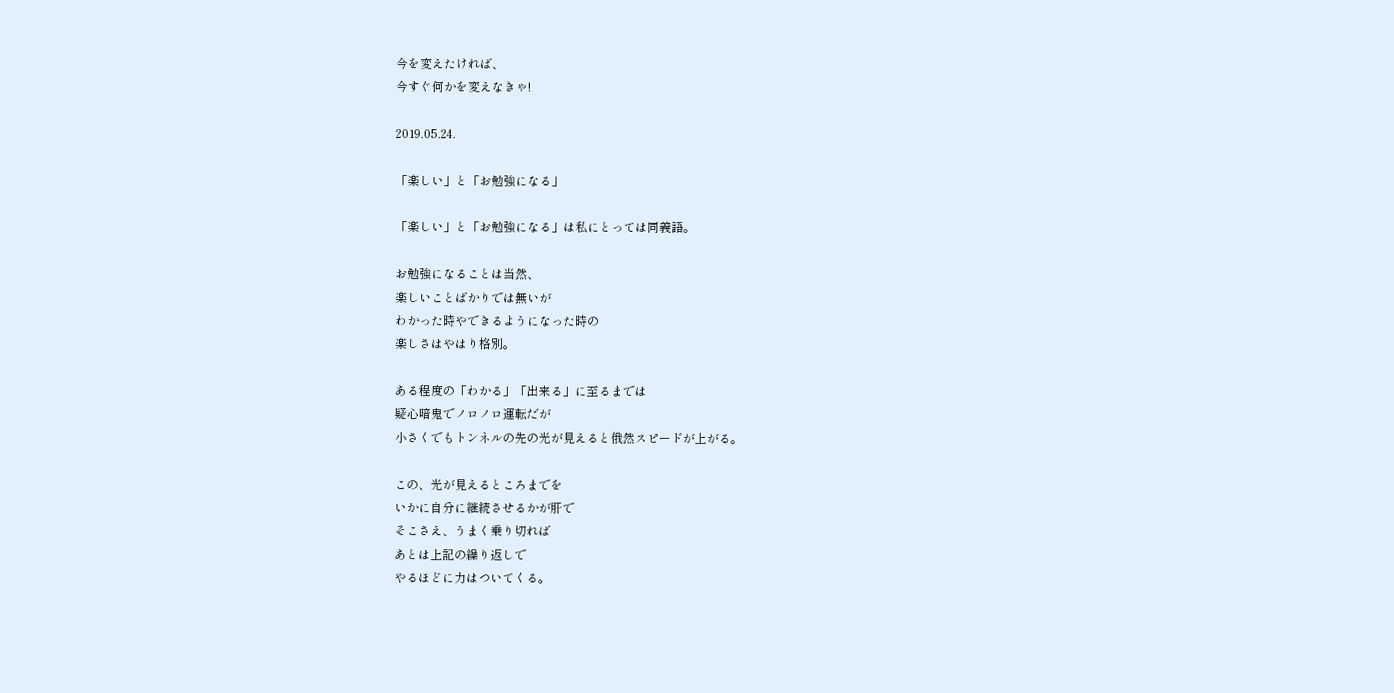今を変えたければ、
今すぐ何かを変えなきゃ!

2019.05.24.

「楽しい」と「お勉強になる」

「楽しい」と「お勉強になる」は私にとっては同義語。

お勉強になることは当然、
楽しいことばかりでは無いが
わかった時やできるようになった時の
楽しさはやはり格別。

ある程度の「わかる」「出来る」に至るまでは
疑心暗鬼でノロノロ運転だが
小さくでもトンネルの先の光が見えると俄然スピードが上がる。

この、光が見えるところまでを
いかに自分に継続させるかが肝で
そこさえ、うまく乗り切れば
あとは上記の繰り返しで
やるほどに力はついてくる。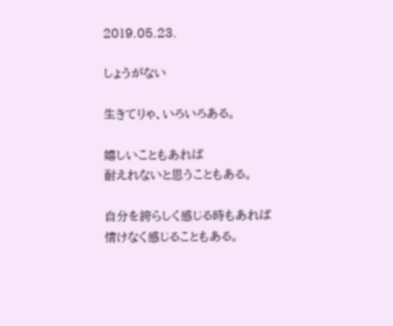2019.05.23.

しょうがない

生きてりゃ、いろいろある。

嬉しいこともあれば
耐えれないと思うこともある。

自分を誇らしく感じる時もあれば
情けなく感じることもある。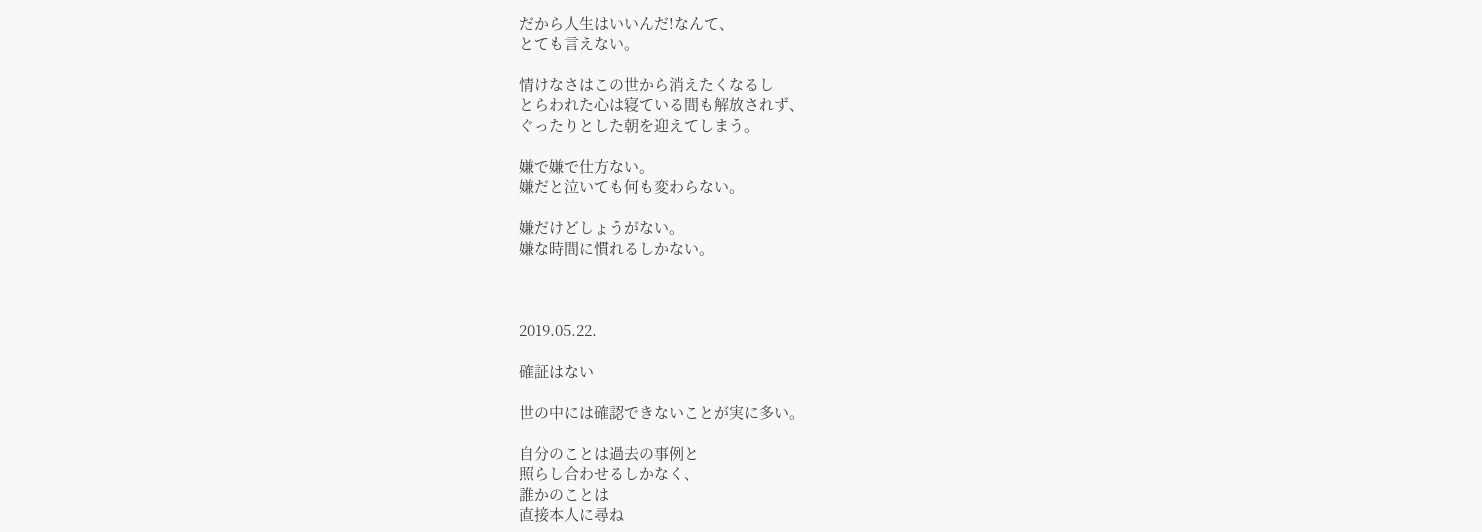だから人生はいいんだ!なんて、
とても言えない。

情けなさはこの世から消えたくなるし
とらわれた心は寝ている間も解放されず、
ぐったりとした朝を迎えてしまう。

嫌で嫌で仕方ない。
嫌だと泣いても何も変わらない。

嫌だけどしょうがない。
嫌な時間に慣れるしかない。



2019.05.22.

確証はない

世の中には確認できないことが実に多い。

自分のことは過去の事例と
照らし合わせるしかなく、
誰かのことは
直接本人に尋ね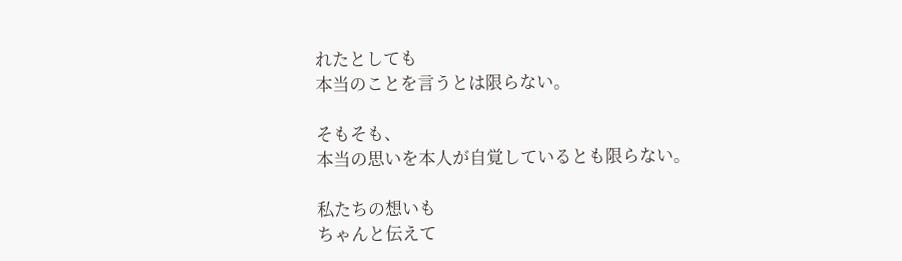れたとしても
本当のことを言うとは限らない。

そもそも、
本当の思いを本人が自覚しているとも限らない。

私たちの想いも
ちゃんと伝えて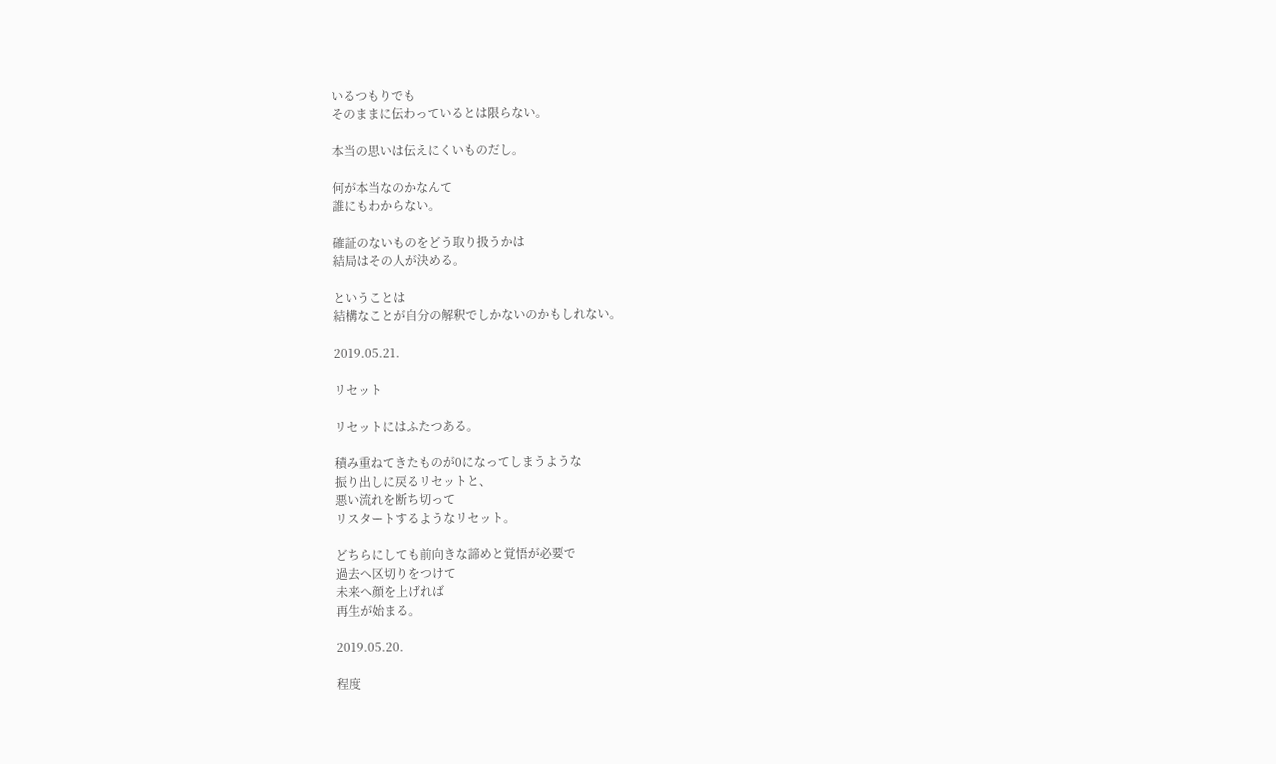いるつもりでも
そのままに伝わっているとは限らない。

本当の思いは伝えにくいものだし。

何が本当なのかなんて
誰にもわからない。

確証のないものをどう取り扱うかは
結局はその人が決める。

ということは
結構なことが自分の解釈でしかないのかもしれない。

2019.05.21.

リセット

リセットにはふたつある。

積み重ねてきたものが0になってしまうような
振り出しに戻るリセットと、
悪い流れを断ち切って
リスタートするようなリセット。

どちらにしても前向きな諦めと覚悟が必要で
過去へ区切りをつけて
未来へ顔を上げれば
再生が始まる。

2019.05.20.

程度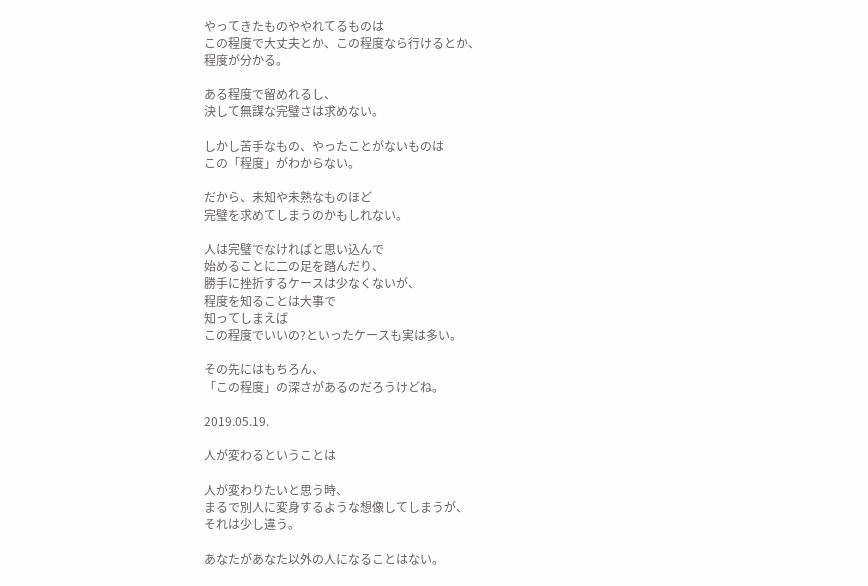やってきたものややれてるものは
この程度で大丈夫とか、この程度なら行けるとか、
程度が分かる。

ある程度で留めれるし、
決して無謀な完璧さは求めない。

しかし苦手なもの、やったことがないものは
この「程度」がわからない。

だから、未知や未熟なものほど
完璧を求めてしまうのかもしれない。

人は完璧でなければと思い込んで
始めることに二の足を踏んだり、
勝手に挫折するケースは少なくないが、
程度を知ることは大事で
知ってしまえば
この程度でいいの?といったケースも実は多い。

その先にはもちろん、
「この程度」の深さがあるのだろうけどね。

2019.05.19.

人が変わるということは

人が変わりたいと思う時、
まるで別人に変身するような想像してしまうが、
それは少し違う。

あなたがあなた以外の人になることはない。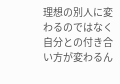理想の別人に変わるのではなく
自分との付き合い方が変わるん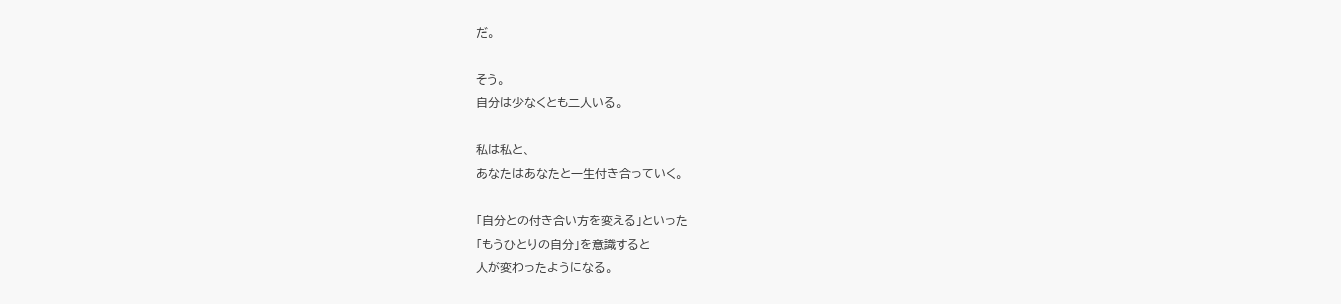だ。

そう。
自分は少なくとも二人いる。

私は私と、
あなたはあなたと一生付き合っていく。

「自分との付き合い方を変える」といった
「もうひとりの自分」を意識すると
人が変わったようになる。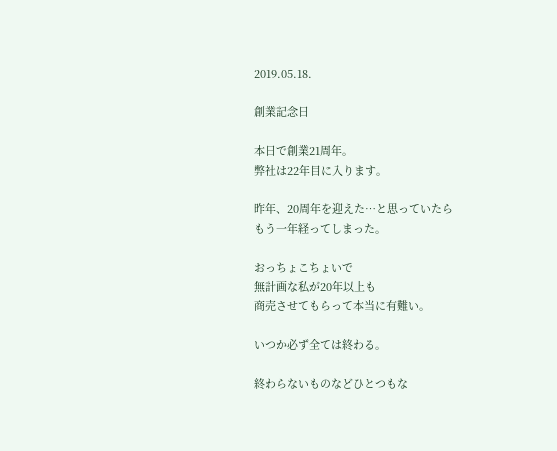2019.05.18.

創業記念日

本日で創業21周年。
弊社は22年目に入ります。

昨年、20周年を迎えた…と思っていたら
もう一年経ってしまった。

おっちょこちょいで
無計画な私が20年以上も
商売させてもらって本当に有難い。

いつか必ず全ては終わる。

終わらないものなどひとつもな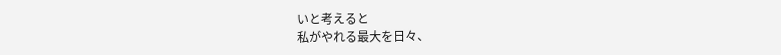いと考えると
私がやれる最大を日々、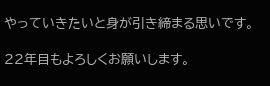やっていきたいと身が引き締まる思いです。

22年目もよろしくお願いします。